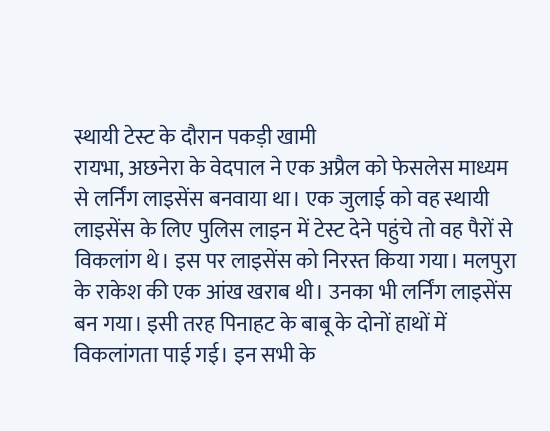स्थायी टेस्ट के दौरान पकड़ी खामी
रायभा, अछनेरा के वेदपाल ने एक अप्रैल को फेसलेस माध्यम से लर्निंग लाइसेंस बनवाया था। एक जुलाई को वह स्थायी लाइसेंस के लिए पुलिस लाइन में टेस्ट देने पहुंचे तो वह पैरों से विकलांग थे। इस पर लाइसेंस को निरस्त किया गया। मलपुरा के राकेश की एक आंख खराब थी। उनका भी लर्निंग लाइसेंस बन गया। इसी तरह पिनाहट के बाबू के दोनों हाथों में विकलांगता पाई गई। इन सभी के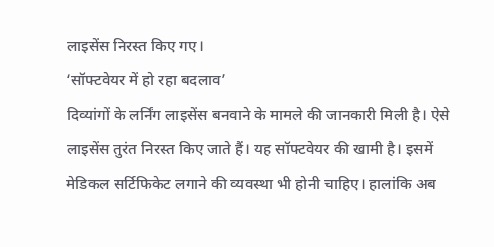लाइसेंस निरस्त किए गए।
‘सॉफ्टवेयर में हो रहा बदलाव’
दिव्यांगों के लर्निंग लाइसेंस बनवाने के मामले की जानकारी मिली है। ऐसे लाइसेंस तुरंत निरस्त किए जाते हैं। यह सॉफ्टवेयर की खामी है। इसमें मेडिकल सर्टिफिकेट लगाने की व्यवस्था भी होनी चाहिए। हालांकि अब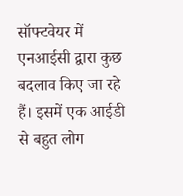सॉफ्टवेयर में एनआईसी द्वारा कुछ बदलाव किए जा रहे हैं। इसमें एक आईडी से बहुत लोग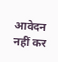आवेदन नहीं कर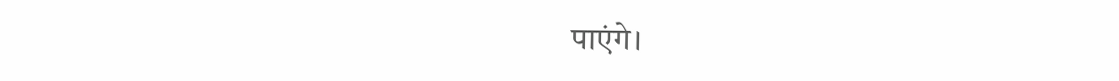पाएंगे।